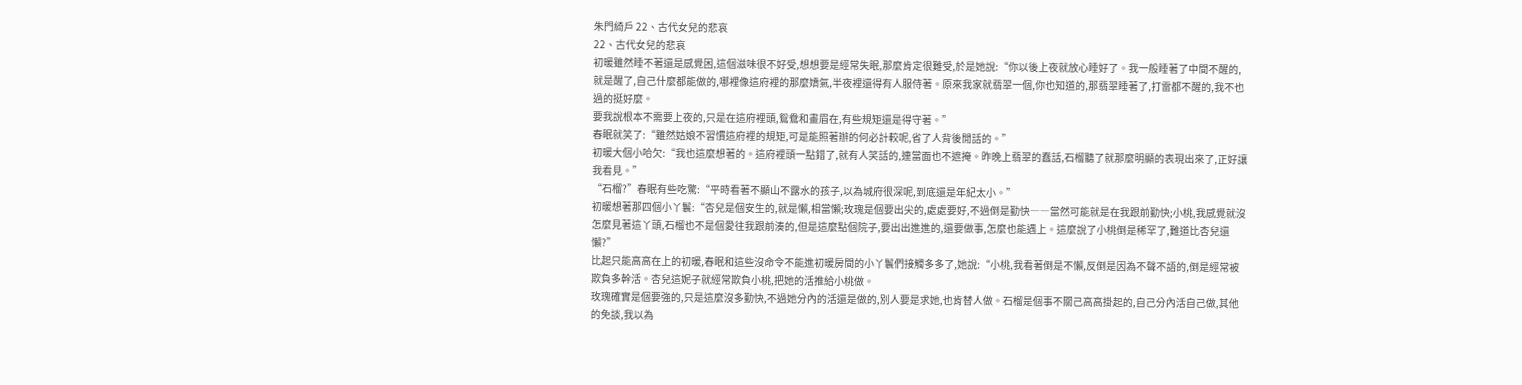朱門綺戶 22、古代女兒的悲哀
22、古代女兒的悲哀
初暖雖然睡不著還是感覺困,這個滋味很不好受,想想要是經常失眠,那麼肯定很難受,於是她說:“你以後上夜就放心睡好了。我一般睡著了中間不醒的,就是醒了,自己什麼都能做的,哪裡像這府裡的那麼嬌氣,半夜裡還得有人服侍著。原來我家就翡翠一個,你也知道的,那翡翠睡著了,打雷都不醒的,我不也過的挺好麼。
要我說根本不需要上夜的,只是在這府裡頭,鴛鴦和畫眉在,有些規矩還是得守著。”
春眠就笑了:“雖然姑娘不習慣這府裡的規矩,可是能照著辦的何必計較呢,省了人背後閒話的。”
初暖大個小哈欠:“我也這麼想著的。這府裡頭一點錯了,就有人笑話的,連當面也不遮掩。昨晚上翡翠的蠢話,石榴聽了就那麼明顯的表現出來了,正好讓我看見。”
“石榴?”春眠有些吃驚:“平時看著不顯山不露水的孩子,以為城府很深呢,到底還是年紀太小。”
初暖想著那四個小丫鬟:“杏兒是個安生的,就是懶,相當懶;玫瑰是個要出尖的,處處要好,不過倒是勤快――當然可能就是在我跟前勤快;小桃,我感覺就沒怎麼見著這丫頭,石榴也不是個愛往我跟前湊的,但是這麼點個院子,要出出進進的,還要做事,怎麼也能遇上。這麼說了小桃倒是稀罕了,難道比杏兒還懶?”
比起只能高高在上的初暖,春眠和這些沒命令不能進初暖房間的小丫鬟們接觸多多了,她說:“小桃,我看著倒是不懶,反倒是因為不聲不語的,倒是經常被欺負多幹活。杏兒這妮子就經常欺負小桃,把她的活推給小桃做。
玫瑰確實是個要強的,只是這麼沒多勤快,不過她分內的活還是做的,別人要是求她,也肯替人做。石榴是個事不關己高高掛起的,自己分內活自己做,其他的免談,我以為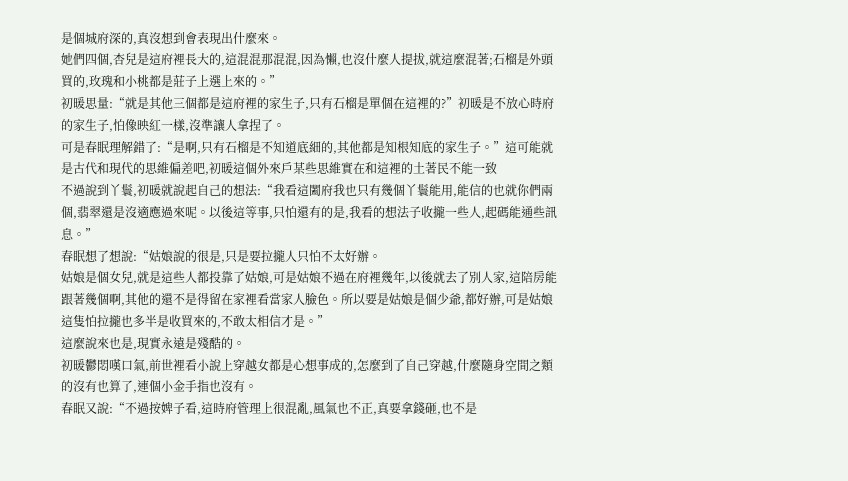是個城府深的,真沒想到會表現出什麼來。
她們四個,杏兒是這府裡長大的,這混混那混混,因為懶,也沒什麼人提拔,就這麼混著;石榴是外頭買的,玫瑰和小桃都是莊子上選上來的。”
初暖思量:“就是其他三個都是這府裡的家生子,只有石榴是單個在這裡的?”初暖是不放心時府的家生子,怕像映紅一樣,沒準讓人拿捏了。
可是春眠理解錯了:“是啊,只有石榴是不知道底細的,其他都是知根知底的家生子。”這可能就是古代和現代的思維偏差吧,初暖這個外來戶某些思維實在和這裡的土著民不能一致
不過說到丫鬟,初暖就說起自己的想法:“我看這闔府我也只有幾個丫鬟能用,能信的也就你們兩個,翡翠還是沒適應過來呢。以後這等事,只怕還有的是,我看的想法子收攏一些人,起碼能通些訊息。”
春眠想了想說:“姑娘說的很是,只是要拉攏人只怕不太好辦。
姑娘是個女兒,就是這些人都投靠了姑娘,可是姑娘不過在府裡幾年,以後就去了別人家,這陪房能跟著幾個啊,其他的還不是得留在家裡看當家人臉色。所以要是姑娘是個少爺,都好辦,可是姑娘這隻怕拉攏也多半是收買來的,不敢太相信才是。”
這麼說來也是,現實永遠是殘酷的。
初暖鬱悶嘆口氣,前世裡看小說上穿越女都是心想事成的,怎麼到了自己穿越,什麼隨身空間之類的沒有也算了,連個小金手指也沒有。
春眠又說:“不過按婢子看,這時府管理上很混亂,風氣也不正,真要拿錢砸,也不是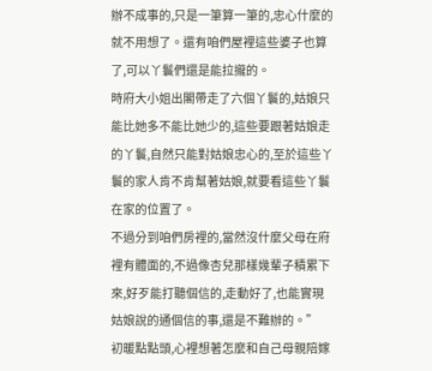辦不成事的,只是一筆算一筆的,忠心什麼的就不用想了。還有咱們屋裡這些婆子也算了,可以丫鬟們還是能拉攏的。
時府大小姐出閣帶走了六個丫鬟的,姑娘只能比她多不能比她少的,這些要跟著姑娘走的丫鬟,自然只能對姑娘忠心的,至於這些丫鬟的家人肯不肯幫著姑娘,就要看這些丫鬟在家的位置了。
不過分到咱們房裡的,當然沒什麼父母在府裡有體面的,不過像杏兒那樣幾輩子積累下來,好歹能打聽個信的,走動好了,也能實現姑娘說的通個信的事,還是不難辦的。”
初暖點點頭,心裡想著怎麼和自己母親陪嫁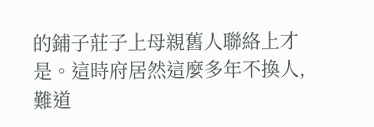的鋪子莊子上母親舊人聯絡上才是。這時府居然這麼多年不換人,難道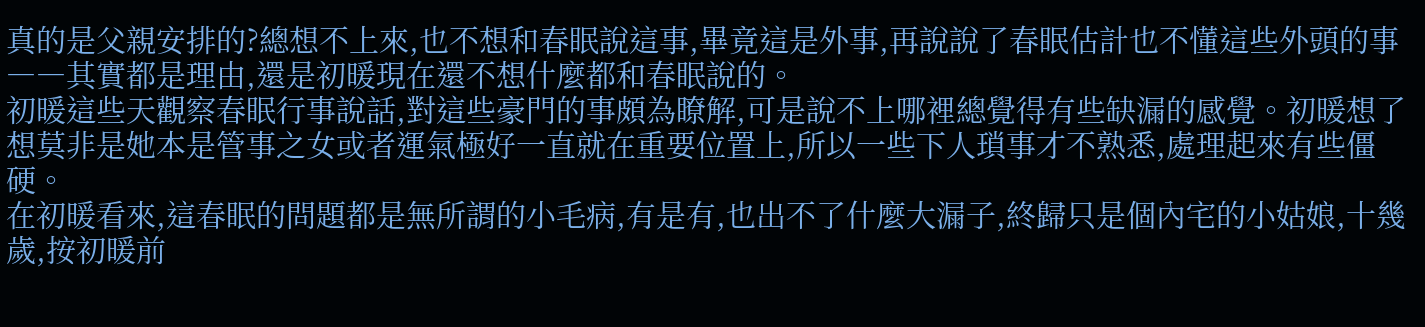真的是父親安排的?總想不上來,也不想和春眠說這事,畢竟這是外事,再說說了春眠估計也不懂這些外頭的事――其實都是理由,還是初暖現在還不想什麼都和春眠說的。
初暖這些天觀察春眠行事說話,對這些豪門的事頗為瞭解,可是說不上哪裡總覺得有些缺漏的感覺。初暖想了想莫非是她本是管事之女或者運氣極好一直就在重要位置上,所以一些下人瑣事才不熟悉,處理起來有些僵硬。
在初暖看來,這春眠的問題都是無所謂的小毛病,有是有,也出不了什麼大漏子,終歸只是個內宅的小姑娘,十幾歲,按初暖前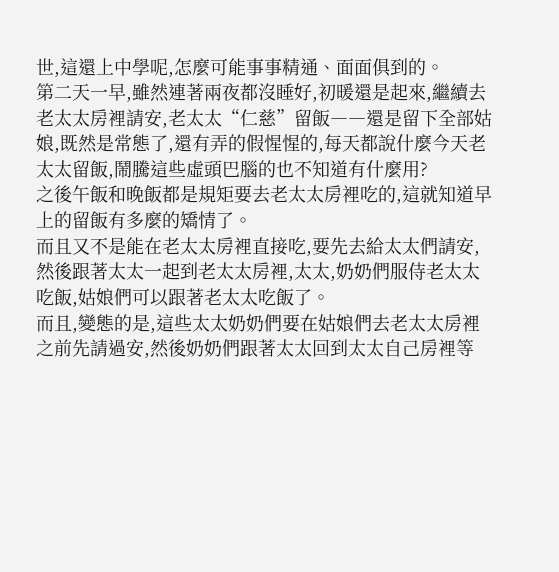世,這還上中學呢,怎麼可能事事精通、面面俱到的。
第二天一早,雖然連著兩夜都沒睡好,初暖還是起來,繼續去老太太房裡請安,老太太“仁慈”留飯――還是留下全部姑娘,既然是常態了,還有弄的假惺惺的,每天都說什麼今天老太太留飯,鬧騰這些虛頭巴腦的也不知道有什麼用?
之後午飯和晚飯都是規矩要去老太太房裡吃的,這就知道早上的留飯有多麼的矯情了。
而且又不是能在老太太房裡直接吃,要先去給太太們請安,然後跟著太太一起到老太太房裡,太太,奶奶們服侍老太太吃飯,姑娘們可以跟著老太太吃飯了。
而且,變態的是,這些太太奶奶們要在姑娘們去老太太房裡之前先請過安,然後奶奶們跟著太太回到太太自己房裡等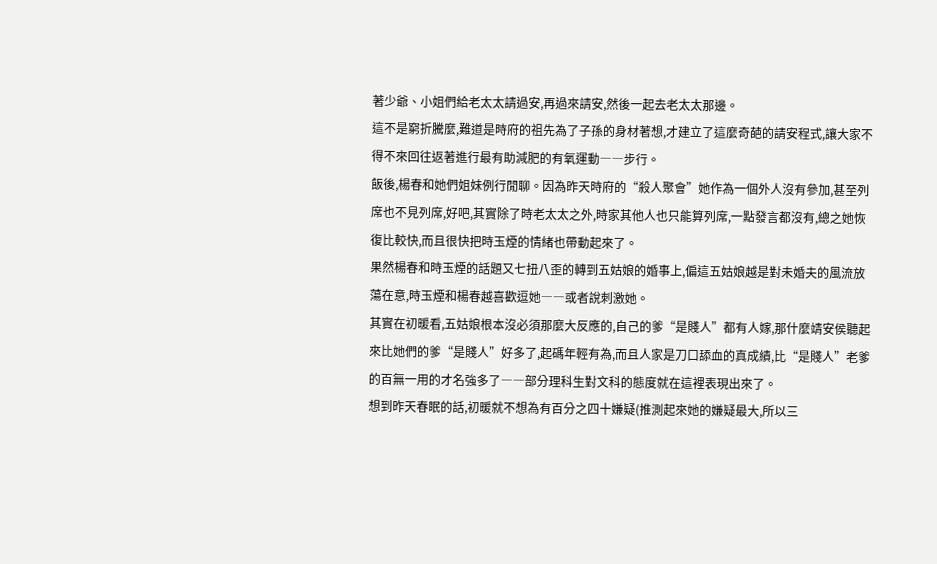著少爺、小姐們給老太太請過安,再過來請安,然後一起去老太太那邊。
這不是窮折騰麼,難道是時府的祖先為了子孫的身材著想,才建立了這麼奇葩的請安程式,讓大家不得不來回往返著進行最有助減肥的有氧運動――步行。
飯後,楊春和她們姐妹例行閒聊。因為昨天時府的“殺人聚會”她作為一個外人沒有參加,甚至列席也不見列席,好吧,其實除了時老太太之外,時家其他人也只能算列席,一點發言都沒有,總之她恢復比較快,而且很快把時玉煙的情緒也帶動起來了。
果然楊春和時玉煙的話題又七扭八歪的轉到五姑娘的婚事上,偏這五姑娘越是對未婚夫的風流放蕩在意,時玉煙和楊春越喜歡逗她――或者說刺激她。
其實在初暖看,五姑娘根本沒必須那麼大反應的,自己的爹“是賤人”都有人嫁,那什麼靖安侯聽起來比她們的爹“是賤人”好多了,起碼年輕有為,而且人家是刀口舔血的真成績,比“是賤人”老爹的百無一用的才名強多了――部分理科生對文科的態度就在這裡表現出來了。
想到昨天春眠的話,初暖就不想為有百分之四十嫌疑(推測起來她的嫌疑最大,所以三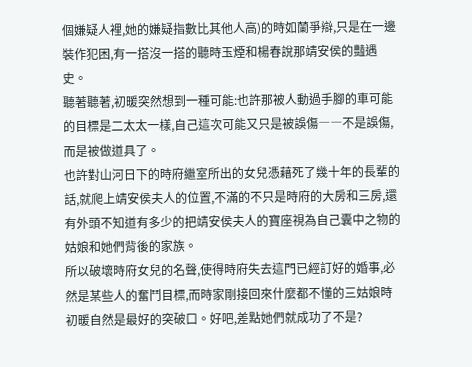個嫌疑人裡,她的嫌疑指數比其他人高)的時如蘭爭辯,只是在一邊裝作犯困,有一搭沒一搭的聽時玉煙和楊春說那靖安侯的豔遇史。
聽著聽著,初暖突然想到一種可能:也許那被人動過手腳的車可能的目標是二太太一樣,自己這次可能又只是被誤傷――不是誤傷,而是被做道具了。
也許對山河日下的時府繼室所出的女兒憑藉死了幾十年的長輩的話,就爬上靖安侯夫人的位置,不滿的不只是時府的大房和三房,還有外頭不知道有多少的把靖安侯夫人的寶座視為自己囊中之物的姑娘和她們背後的家族。
所以破壞時府女兒的名聲,使得時府失去這門已經訂好的婚事,必然是某些人的奮鬥目標,而時家剛接回來什麼都不懂的三姑娘時初暖自然是最好的突破口。好吧,差點她們就成功了不是?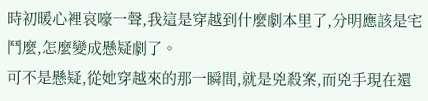時初暖心裡哀嚎一聲,我這是穿越到什麼劇本里了,分明應該是宅鬥麼,怎麼變成懸疑劇了。
可不是懸疑,從她穿越來的那一瞬間,就是兇殺案,而兇手現在還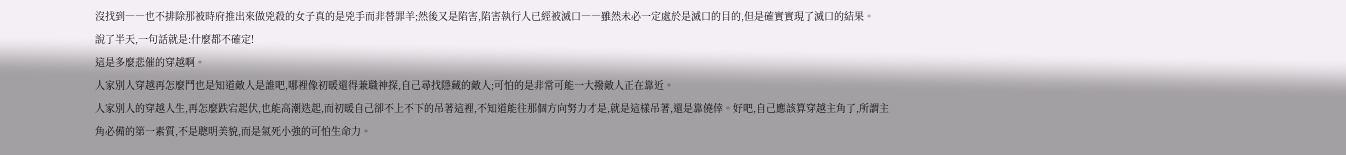沒找到――也不排除那被時府推出來做兇殺的女子真的是兇手而非替罪羊;然後又是陷害,陷害執行人已經被滅口――雖然未必一定處於是滅口的目的,但是確實實現了滅口的結果。
說了半天,一句話就是:什麼都不確定!
這是多麼悲催的穿越啊。
人家別人穿越再怎麼鬥也是知道敵人是誰吧,哪裡像初暖還得兼職神探,自己尋找隱藏的敵人;可怕的是非常可能一大撥敵人正在靠近。
人家別人的穿越人生,再怎麼跌宕起伏,也能高潮迭起,而初暖自己卻不上不下的吊著這裡,不知道能往那個方向努力才是,就是這樣吊著,還是靠僥倖。好吧,自己應該算穿越主角了,所謂主角必備的第一素質,不是聰明美貌,而是氣死小強的可怕生命力。